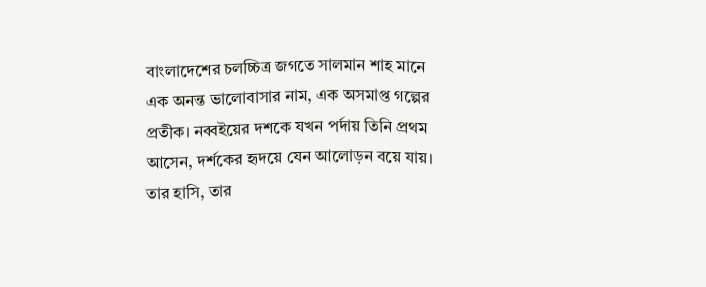বাংলাদেশের চলচ্চিত্র জগতে সালমান শাহ মানে এক অনন্ত ভালোবাসার নাম, এক অসমাপ্ত গল্পের প্রতীক। নব্বইয়ের দশকে যখন পর্দায় তিনি প্রথম আসেন, দর্শকের হৃদয়ে যেন আলোড়ন বয়ে যায়। তার হাসি, তার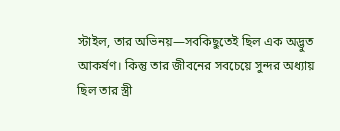স্টাইল, তার অভিনয়—সবকিছুতেই ছিল এক অদ্ভুত আকর্ষণ। কিন্তু তার জীবনের সবচেয়ে সুন্দর অধ্যায় ছিল তার স্ত্রী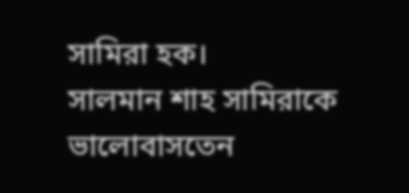সামিরা হক।
সালমান শাহ সামিরাকে ভালোবাসতেন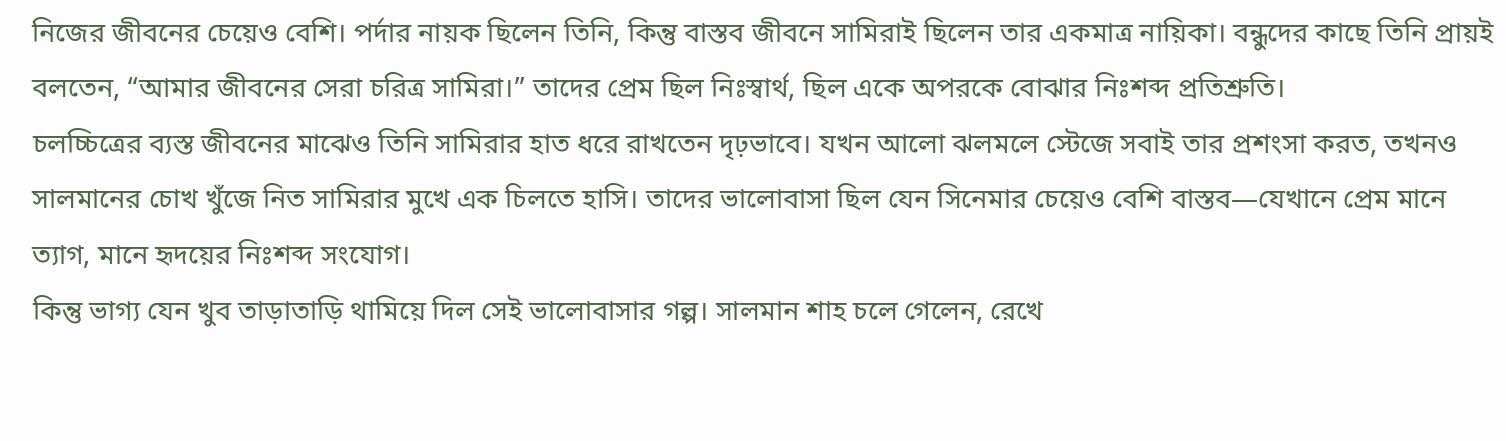নিজের জীবনের চেয়েও বেশি। পর্দার নায়ক ছিলেন তিনি, কিন্তু বাস্তব জীবনে সামিরাই ছিলেন তার একমাত্র নায়িকা। বন্ধুদের কাছে তিনি প্রায়ই বলতেন, “আমার জীবনের সেরা চরিত্র সামিরা।” তাদের প্রেম ছিল নিঃস্বার্থ, ছিল একে অপরকে বোঝার নিঃশব্দ প্রতিশ্রুতি।
চলচ্চিত্রের ব্যস্ত জীবনের মাঝেও তিনি সামিরার হাত ধরে রাখতেন দৃঢ়ভাবে। যখন আলো ঝলমলে স্টেজে সবাই তার প্রশংসা করত, তখনও সালমানের চোখ খুঁজে নিত সামিরার মুখে এক চিলতে হাসি। তাদের ভালোবাসা ছিল যেন সিনেমার চেয়েও বেশি বাস্তব—যেখানে প্রেম মানে ত্যাগ, মানে হৃদয়ের নিঃশব্দ সংযোগ।
কিন্তু ভাগ্য যেন খুব তাড়াতাড়ি থামিয়ে দিল সেই ভালোবাসার গল্প। সালমান শাহ চলে গেলেন, রেখে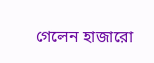গেলেন হাজারো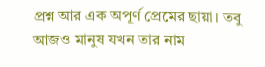প্রশ্ন আর এক অপূর্ণ প্রেমের ছায়া। তবু আজও মানুষ যখন তার নাম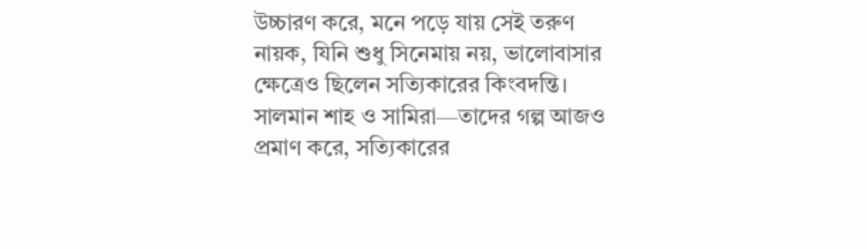উচ্চারণ করে, মনে পড়ে যায় সেই তরুণ নায়ক, যিনি শুধু সিনেমায় নয়, ভালোবাসার ক্ষেত্রেও ছিলেন সত্যিকারের কিংবদন্তি।
সালমান শাহ ও সামিরা—তাদের গল্প আজও প্রমাণ করে, সত্যিকারের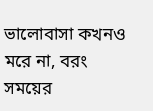ভালোবাসা কখনও মরে না, বরং সময়ের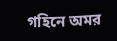গহিনে অমর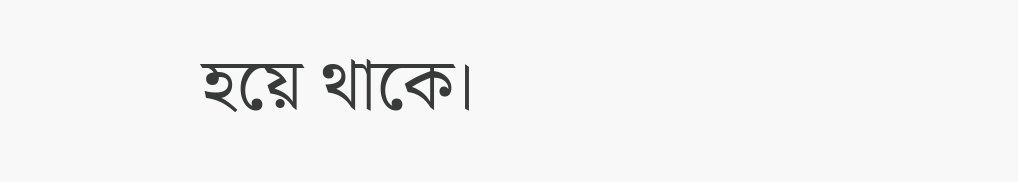হয়ে থাকে।